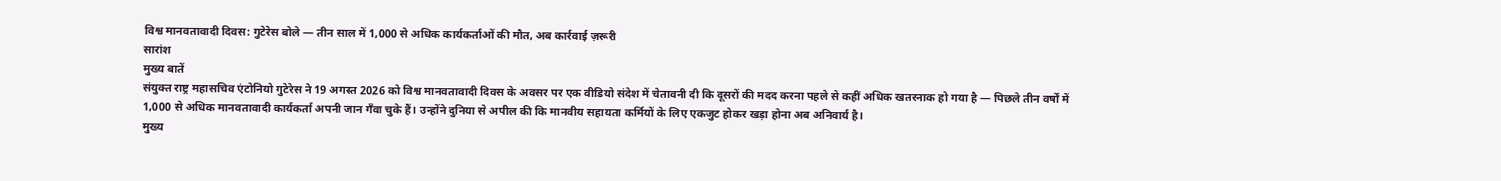विश्व मानवतावादी दिवस: गुटेरेस बोले — तीन साल में 1,000 से अधिक कार्यकर्ताओं की मौत, अब कार्रवाई ज़रूरी
सारांश
मुख्य बातें
संयुक्त राष्ट्र महासचिव एंटोनियो गुटेरेस ने 19 अगस्त 2026 को विश्व मानवतावादी दिवस के अवसर पर एक वीडियो संदेश में चेतावनी दी कि दूसरों की मदद करना पहले से कहीं अधिक खतरनाक हो गया है — पिछले तीन वर्षों में 1,000 से अधिक मानवतावादी कार्यकर्ता अपनी जान गँवा चुके हैं। उन्होंने दुनिया से अपील की कि मानवीय सहायता कर्मियों के लिए एकजुट होकर खड़ा होना अब अनिवार्य है।
मुख्य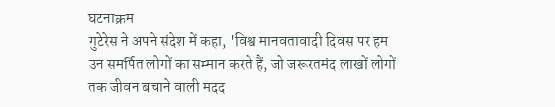घटनाक्रम
गुटेरेस ने अपने संदेश में कहा, 'विश्व मानवतावादी दिवस पर हम उन समर्पित लोगों का सम्मान करते हैं, जो जरूरतमंद लाखों लोगों तक जीवन बचाने वाली मदद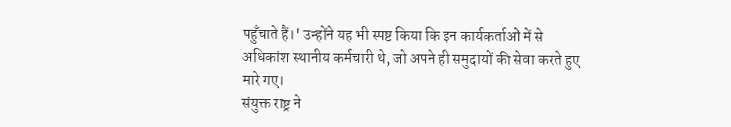पहुँचाते हैं।' उन्होंने यह भी स्पष्ट किया कि इन कार्यकर्ताओं में से अधिकांश स्थानीय कर्मचारी थे, जो अपने ही समुदायों की सेवा करते हुए मारे गए।
संयुक्त राष्ट्र ने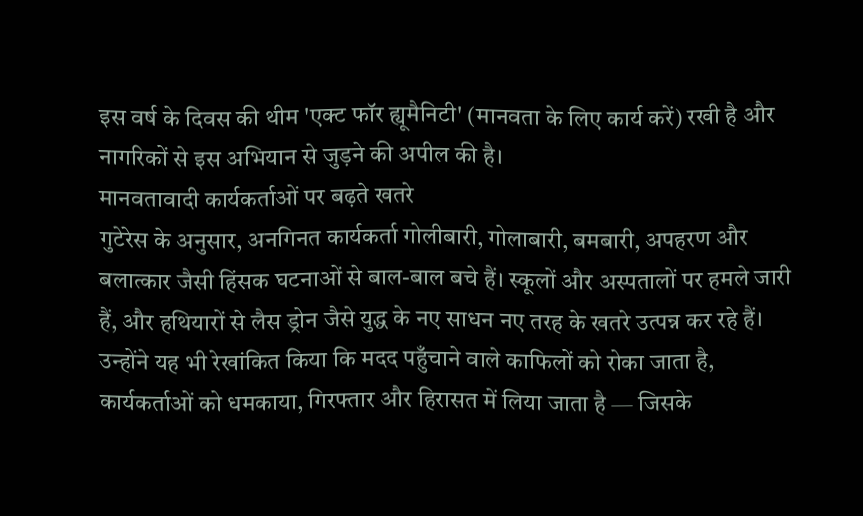इस वर्ष के दिवस की थीम 'एक्ट फॉर ह्यूमैनिटी' (मानवता के लिए कार्य करें) रखी है और नागरिकों से इस अभियान से जुड़ने की अपील की है।
मानवतावादी कार्यकर्ताओं पर बढ़ते खतरे
गुटेरेस के अनुसार, अनगिनत कार्यकर्ता गोलीबारी, गोलाबारी, बमबारी, अपहरण और बलात्कार जैसी हिंसक घटनाओं से बाल-बाल बचे हैं। स्कूलों और अस्पतालों पर हमले जारी हैं, और हथियारों से लैस ड्रोन जैसे युद्ध के नए साधन नए तरह के खतरे उत्पन्न कर रहे हैं।
उन्होंने यह भी रेखांकित किया कि मदद पहुँचाने वाले काफिलों को रोका जाता है, कार्यकर्ताओं को धमकाया, गिरफ्तार और हिरासत में लिया जाता है — जिसके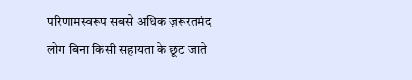परिणामस्वरूप सबसे अधिक ज़रूरतमंद लोग बिना किसी सहायता के छूट जाते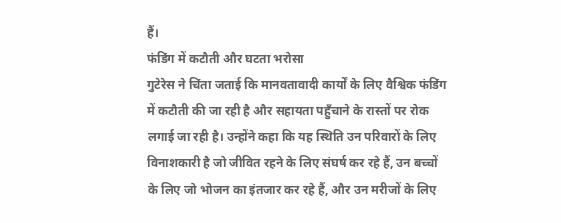हैं।
फंडिंग में कटौती और घटता भरोसा
गुटेरेस ने चिंता जताई कि मानवतावादी कार्यों के लिए वैश्विक फंडिंग में कटौती की जा रही है और सहायता पहुँचाने के रास्तों पर रोक लगाई जा रही है। उन्होंने कहा कि यह स्थिति उन परिवारों के लिए विनाशकारी है जो जीवित रहने के लिए संघर्ष कर रहे हैं, उन बच्चों के लिए जो भोजन का इंतजार कर रहे हैं, और उन मरीजों के लिए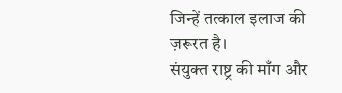जिन्हें तत्काल इलाज की ज़रूरत है।
संयुक्त राष्ट्र की माँग और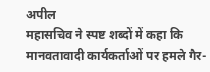अपील
महासचिव ने स्पष्ट शब्दों में कहा कि मानवतावादी कार्यकर्ताओं पर हमले गैर-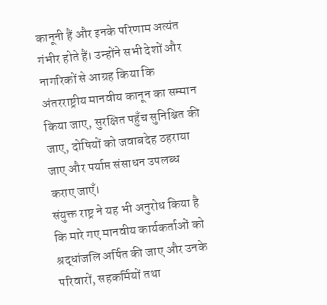कानूनी हैं और इनके परिणाम अत्यंत गंभीर होते हैं। उन्होंने सभी देशों और नागरिकों से आग्रह किया कि अंतरराष्ट्रीय मानवीय कानून का सम्मान किया जाए, सुरक्षित पहुँच सुनिश्चित की जाए, दोषियों को जवाबदेह ठहराया जाए और पर्याप्त संसाधन उपलब्ध कराए जाएँ।
संयुक्त राष्ट्र ने यह भी अनुरोध किया है कि मारे गए मानवीय कार्यकर्ताओं को श्रद्धांजलि अर्पित की जाए और उनके परिवारों, सहकर्मियों तथा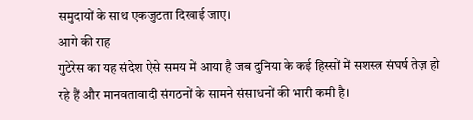समुदायों के साथ एकजुटता दिखाई जाए।
आगे की राह
गुटेरेस का यह संदेश ऐसे समय में आया है जब दुनिया के कई हिस्सों में सशस्त्र संघर्ष तेज़ हो रहे हैं और मानवतावादी संगठनों के सामने संसाधनों की भारी कमी है।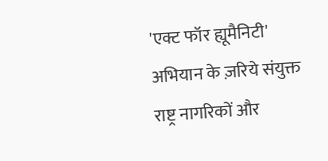'एक्ट फॉर ह्यूमैनिटी' अभियान के ज़रिये संयुक्त राष्ट्र नागरिकों और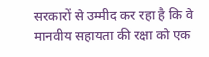सरकारों से उम्मीद कर रहा है कि वे मानवीय सहायता की रक्षा को एक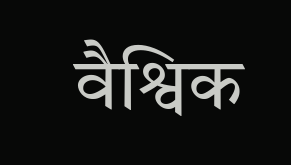वैश्विक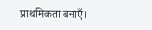प्राथमिकता बनाएँ।